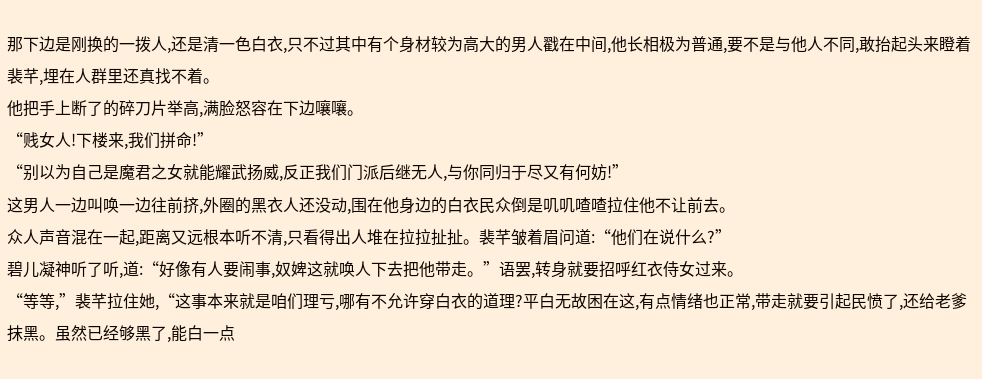那下边是刚换的一拨人,还是清一色白衣,只不过其中有个身材较为高大的男人戳在中间,他长相极为普通,要不是与他人不同,敢抬起头来瞪着裴芊,埋在人群里还真找不着。
他把手上断了的碎刀片举高,满脸怒容在下边嚷嚷。
“贱女人!下楼来,我们拼命!”
“别以为自己是魔君之女就能耀武扬威,反正我们门派后继无人,与你同归于尽又有何妨!”
这男人一边叫唤一边往前挤,外圈的黑衣人还没动,围在他身边的白衣民众倒是叽叽喳喳拉住他不让前去。
众人声音混在一起,距离又远根本听不清,只看得出人堆在拉拉扯扯。裴芊皱着眉问道:“他们在说什么?”
碧儿凝神听了听,道:“好像有人要闹事,奴婢这就唤人下去把他带走。”语罢,转身就要招呼红衣侍女过来。
“等等,”裴芊拉住她,“这事本来就是咱们理亏,哪有不允许穿白衣的道理?平白无故困在这,有点情绪也正常,带走就要引起民愤了,还给老爹抹黑。虽然已经够黑了,能白一点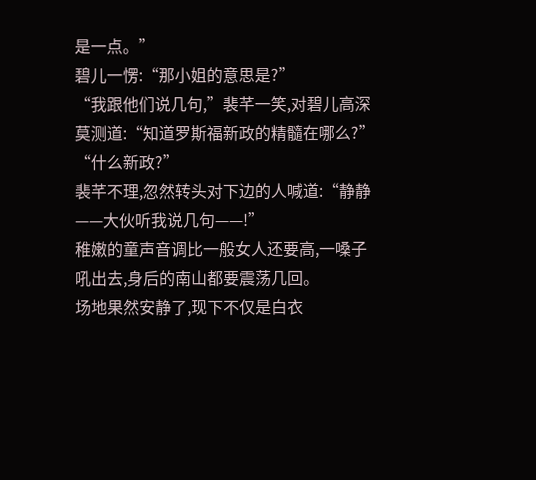是一点。”
碧儿一愣:“那小姐的意思是?”
“我跟他们说几句,”裴芊一笑,对碧儿高深莫测道:“知道罗斯福新政的精髓在哪么?”
“什么新政?”
裴芊不理,忽然转头对下边的人喊道:“静静——大伙听我说几句——!”
稚嫩的童声音调比一般女人还要高,一嗓子吼出去,身后的南山都要震荡几回。
场地果然安静了,现下不仅是白衣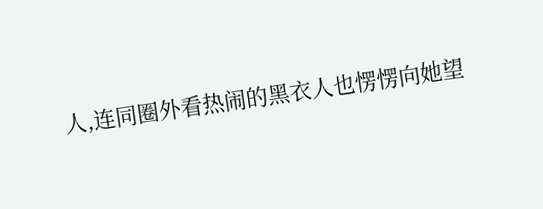人,连同圈外看热闹的黑衣人也愣愣向她望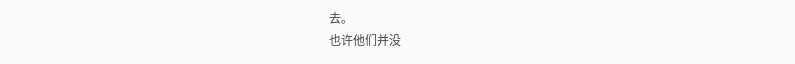去。
也许他们并没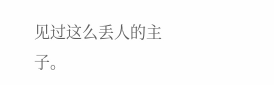见过这么丢人的主子。